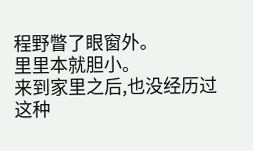程野瞥了眼窗外。
里里本就胆小。
来到家里之后,也没经历过这种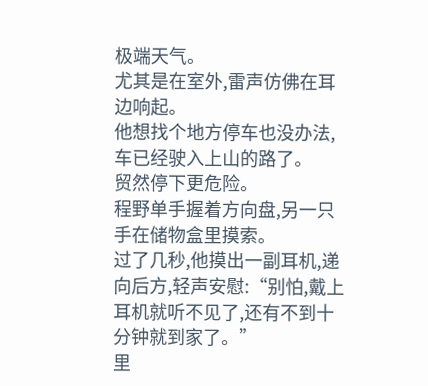极端天气。
尤其是在室外,雷声仿佛在耳边响起。
他想找个地方停车也没办法,车已经驶入上山的路了。
贸然停下更危险。
程野单手握着方向盘,另一只手在储物盒里摸索。
过了几秒,他摸出一副耳机,递向后方,轻声安慰:“别怕,戴上耳机就听不见了,还有不到十分钟就到家了。”
里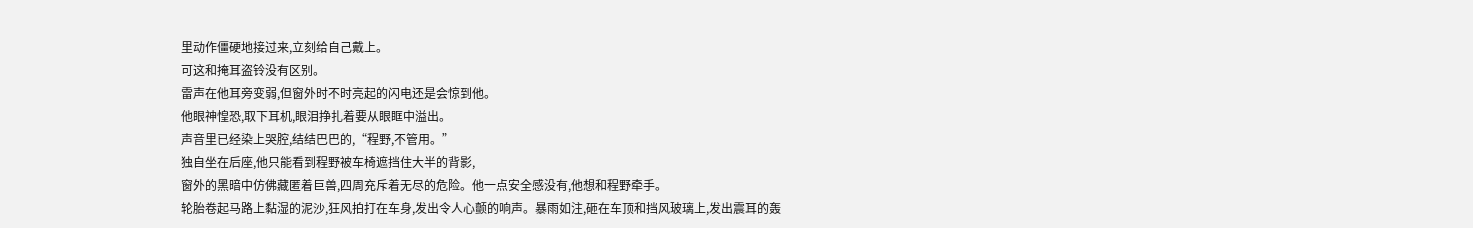里动作僵硬地接过来,立刻给自己戴上。
可这和掩耳盗铃没有区别。
雷声在他耳旁变弱,但窗外时不时亮起的闪电还是会惊到他。
他眼神惶恐,取下耳机,眼泪挣扎着要从眼眶中溢出。
声音里已经染上哭腔,结结巴巴的,“程野,不管用。”
独自坐在后座,他只能看到程野被车椅遮挡住大半的背影,
窗外的黑暗中仿佛藏匿着巨兽,四周充斥着无尽的危险。他一点安全感没有,他想和程野牵手。
轮胎卷起马路上黏湿的泥沙,狂风拍打在车身,发出令人心颤的响声。暴雨如注,砸在车顶和挡风玻璃上,发出震耳的轰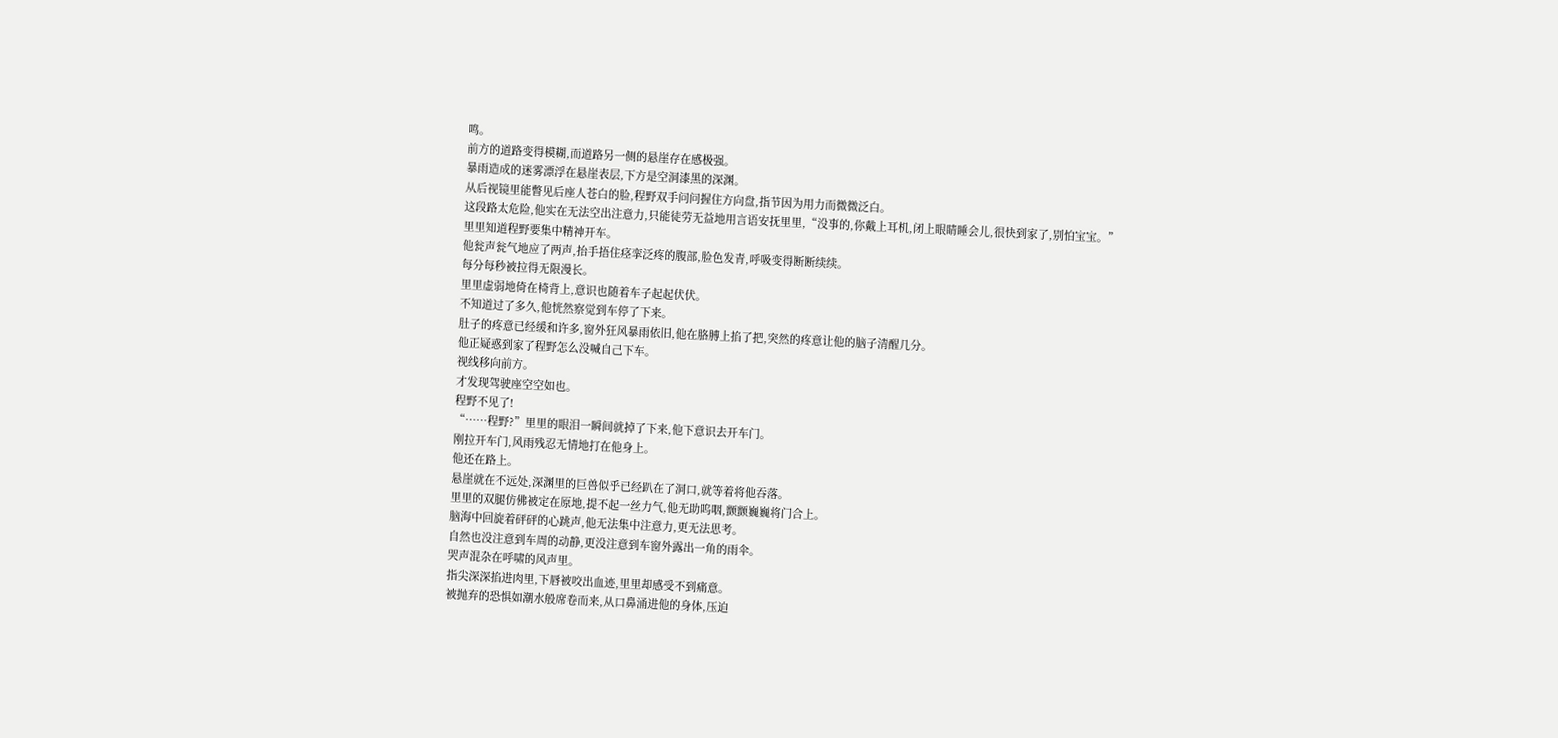鸣。
前方的道路变得模糊,而道路另一侧的悬崖存在感极强。
暴雨造成的迷雾漂浮在悬崖表层,下方是空洞漆黑的深渊。
从后视镜里能瞥见后座人苍白的脸,程野双手问问握住方向盘,指节因为用力而微微泛白。
这段路太危险,他实在无法空出注意力,只能徒劳无益地用言语安抚里里,“没事的,你戴上耳机,闭上眼睛睡会儿,很快到家了,别怕宝宝。”
里里知道程野要集中精神开车。
他瓮声瓮气地应了两声,抬手捂住痉挛泛疼的腹部,脸色发青,呼吸变得断断续续。
每分每秒被拉得无限漫长。
里里虚弱地倚在椅背上,意识也随着车子起起伏伏。
不知道过了多久,他恍然察觉到车停了下来。
肚子的疼意已经缓和许多,窗外狂风暴雨依旧,他在胳膊上掐了把,突然的疼意让他的脑子清醒几分。
他正疑惑到家了程野怎么没喊自己下车。
视线移向前方。
才发现驾驶座空空如也。
程野不见了!
“……程野?”里里的眼泪一瞬间就掉了下来,他下意识去开车门。
刚拉开车门,风雨残忍无情地打在他身上。
他还在路上。
悬崖就在不远处,深渊里的巨兽似乎已经趴在了洞口,就等着将他吞落。
里里的双腿仿佛被定在原地,提不起一丝力气,他无助呜咽,颤颤巍巍将门合上。
脑海中回旋着砰砰的心跳声,他无法集中注意力,更无法思考。
自然也没注意到车周的动静,更没注意到车窗外露出一角的雨伞。
哭声混杂在呼啸的风声里。
指尖深深掐进肉里,下唇被咬出血迹,里里却感受不到痛意。
被抛弃的恐惧如潮水般席卷而来,从口鼻涌进他的身体,压迫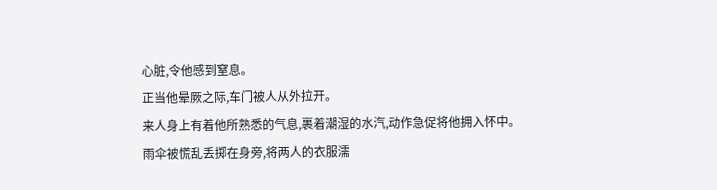心脏,令他感到窒息。
正当他晕厥之际,车门被人从外拉开。
来人身上有着他所熟悉的气息,裹着潮湿的水汽,动作急促将他拥入怀中。
雨伞被慌乱丢掷在身旁,将两人的衣服濡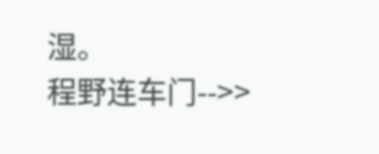湿。
程野连车门-->>